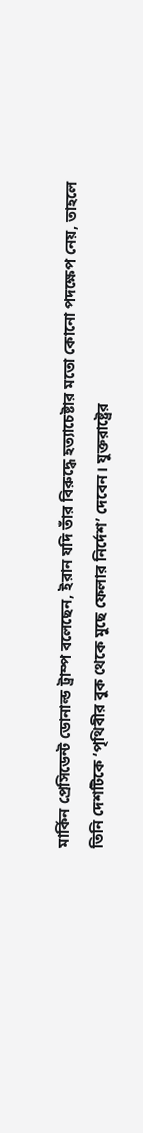মার্কিন প্রেসিডেন্ট ডোনাল্ড ট্রাম্প বলেছেন, ইরান যদি তাঁর বিরুদ্ধে হত্যাচেষ্টার মতো কোনো পদক্ষেপ নেয়, তাহলে তিনি দেশটিকে ‘পৃথিবীর বুক থেকে মুছে ফেলার নির্দেশ’ দেবেন। যুক্তরাষ্ট্রের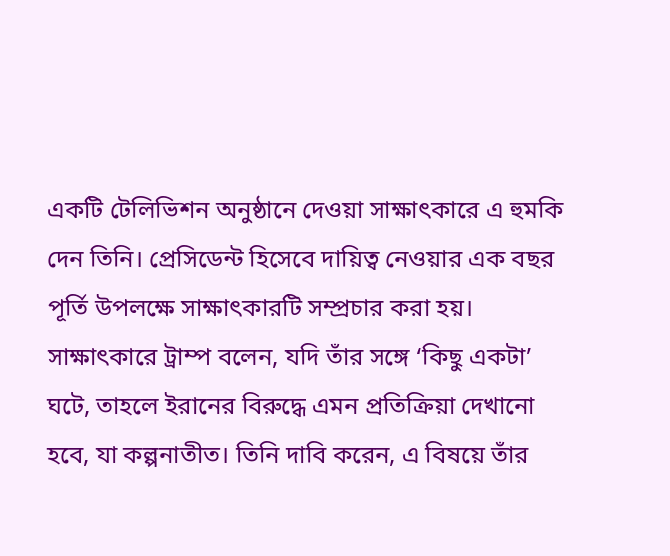একটি টেলিভিশন অনুষ্ঠানে দেওয়া সাক্ষাৎকারে এ হুমকি দেন তিনি। প্রেসিডেন্ট হিসেবে দায়িত্ব নেওয়ার এক বছর পূর্তি উপলক্ষে সাক্ষাৎকারটি সম্প্রচার করা হয়।
সাক্ষাৎকারে ট্রাম্প বলেন, যদি তাঁর সঙ্গে ‘কিছু একটা’ ঘটে, তাহলে ইরানের বিরুদ্ধে এমন প্রতিক্রিয়া দেখানো হবে, যা কল্পনাতীত। তিনি দাবি করেন, এ বিষয়ে তাঁর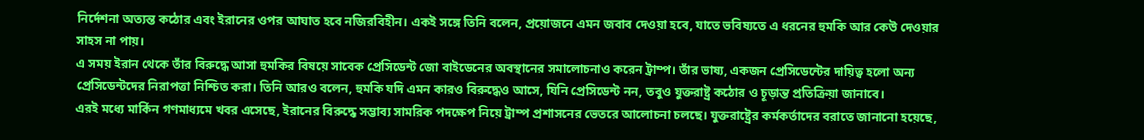নির্দেশনা অত্যন্ত কঠোর এবং ইরানের ওপর আঘাত হবে নজিরবিহীন। একই সঙ্গে তিনি বলেন, প্রয়োজনে এমন জবাব দেওয়া হবে, যাতে ভবিষ্যতে এ ধরনের হুমকি আর কেউ দেওয়ার সাহস না পায়।
এ সময় ইরান থেকে তাঁর বিরুদ্ধে আসা হুমকির বিষয়ে সাবেক প্রেসিডেন্ট জো বাইডেনের অবস্থানের সমালোচনাও করেন ট্রাম্প। তাঁর ভাষ্য, একজন প্রেসিডেন্টের দায়িত্ব হলো অন্য প্রেসিডেন্টদের নিরাপত্তা নিশ্চিত করা। তিনি আরও বলেন, হুমকি যদি এমন কারও বিরুদ্ধেও আসে, যিনি প্রেসিডেন্ট নন, তবুও যুক্তরাষ্ট্র কঠোর ও চূড়ান্ত প্রতিক্রিয়া জানাবে।
এরই মধ্যে মার্কিন গণমাধ্যমে খবর এসেছে, ইরানের বিরুদ্ধে সম্ভাব্য সামরিক পদক্ষেপ নিয়ে ট্রাম্প প্রশাসনের ভেতরে আলোচনা চলছে। যুক্তরাষ্ট্রের কর্মকর্তাদের বরাতে জানানো হয়েছে,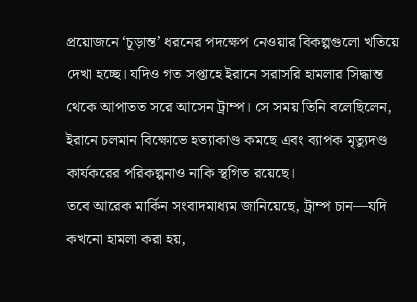প্রয়োজনে ‘চূড়ান্ত’ ধরনের পদক্ষেপ নেওয়ার বিকল্পগুলো খতিয়ে দেখা হচ্ছে। যদিও গত সপ্তাহে ইরানে সরাসরি হামলার সিদ্ধান্ত থেকে আপাতত সরে আসেন ট্রাম্প। সে সময় তিনি বলেছিলেন, ইরানে চলমান বিক্ষোভে হত্যাকাণ্ড কমছে এবং ব্যাপক মৃত্যুদণ্ড কার্যকরের পরিকল্পনাও নাকি স্থগিত রয়েছে।
তবে আরেক মার্কিন সংবাদমাধ্যম জানিয়েছে, ট্রাম্প চান—যদি কখনো হামলা করা হয়,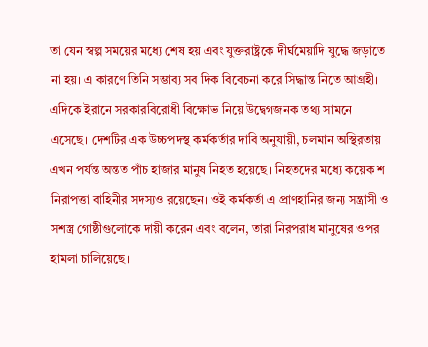তা যেন স্বল্প সময়ের মধ্যে শেষ হয় এবং যুক্তরাষ্ট্রকে দীর্ঘমেয়াদি যুদ্ধে জড়াতে না হয়। এ কারণে তিনি সম্ভাব্য সব দিক বিবেচনা করে সিদ্ধান্ত নিতে আগ্রহী।
এদিকে ইরানে সরকারবিরোধী বিক্ষোভ নিয়ে উদ্বেগজনক তথ্য সামনে এসেছে। দেশটির এক উচ্চপদস্থ কর্মকর্তার দাবি অনুযায়ী, চলমান অস্থিরতায় এখন পর্যন্ত অন্তত পাঁচ হাজার মানুষ নিহত হয়েছে। নিহতদের মধ্যে কয়েক শ নিরাপত্তা বাহিনীর সদস্যও রয়েছেন। ওই কর্মকর্তা এ প্রাণহানির জন্য সন্ত্রাসী ও সশস্ত্র গোষ্ঠীগুলোকে দায়ী করেন এবং বলেন, তারা নিরপরাধ মানুষের ওপর হামলা চালিয়েছে।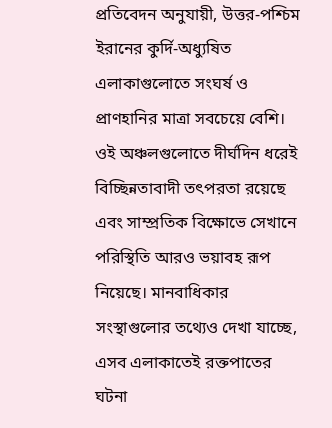প্রতিবেদন অনুযায়ী, উত্তর-পশ্চিম ইরানের কুর্দি-অধ্যুষিত এলাকাগুলোতে সংঘর্ষ ও প্রাণহানির মাত্রা সবচেয়ে বেশি। ওই অঞ্চলগুলোতে দীর্ঘদিন ধরেই বিচ্ছিন্নতাবাদী তৎপরতা রয়েছে এবং সাম্প্রতিক বিক্ষোভে সেখানে পরিস্থিতি আরও ভয়াবহ রূপ নিয়েছে। মানবাধিকার সংস্থাগুলোর তথ্যেও দেখা যাচ্ছে, এসব এলাকাতেই রক্তপাতের ঘটনা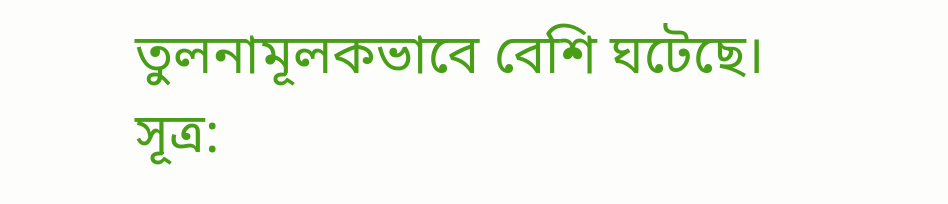তুলনামূলকভাবে বেশি ঘটেছে।
সূত্র: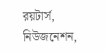রয়টার্স, নিউজনেশন,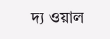দ্য ওয়াল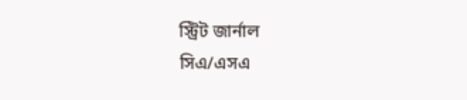স্ট্রিট জার্নাল
সিএ/এসএ